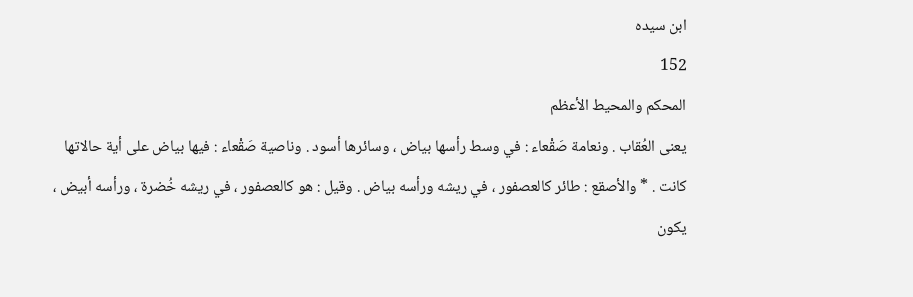ابن سيده
152
المحكم والمحيط الأعظم
يعنى العُقاب . ونعامة صَقْعاء : في وسط رأسها بياض ، وسائرها أسود . وناصية صَقْعاء : فيها بياض على أية حالاتها كانت . * والأصقع : طائر كالعصفور ، في ريشه ورأسه بياض . وقيل : هو كالعصفور ، في ريشه خُضرة ، ورأسه أبيض ، يكون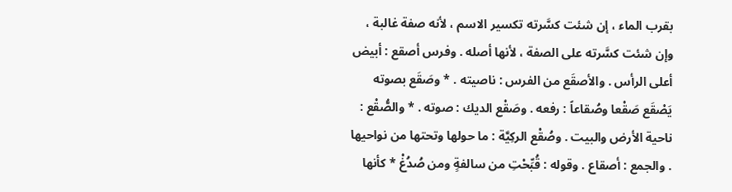بقرب الماء ، إن شئت كسَّرته تكسير الاسم ، لأنه صفة غالبة ، وإن شئت كسَّرته على الصفة ، لأنها أصله . وفرس أصقع : أبيض أعلى الرأس . والأصقَع من الفرس : ناصيته . * وصَقَع بصوته يَصْقَع صَقْعا وصُقاعاً : رفعه . وصَقْع الديك : صوته . * والصُّقْع : ناحية الأرض والبيت . وصُقْع الركِيَّة : ما حولها وتحتها من نواحيها . والجمع : أصقاع . وقوله : قُبِّحْتِ من سالفةٍ ومن صُدُغْ * كأنها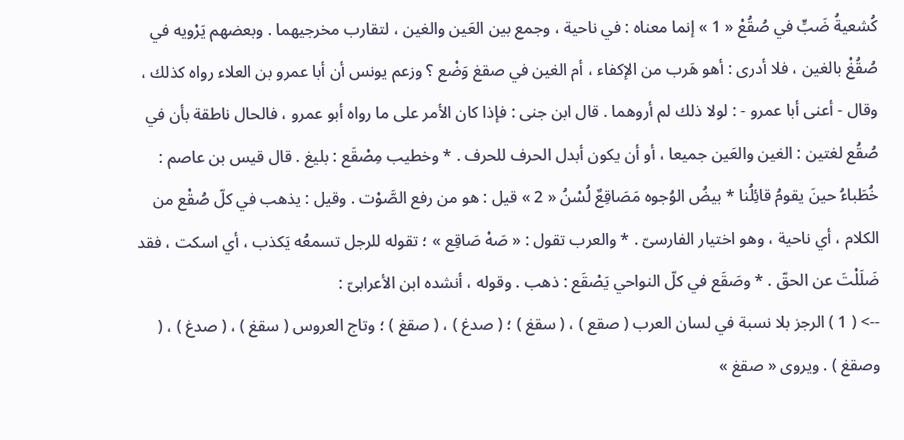كُشعيةُ ضَبٍّ في صُقُعْ « 1 » إنما معناه : في ناحية ، وجمع بين العَين والغين ، لتقارب مخرجيهما . وبعضهم يَرْويه في صُقُغْ بالغين ، فلا أدرى : أهو هَرب من الإكفاء ، أم الغين في صقغ وَضْع ؟ وزعم يونس أن أبا عمرو بن العلاء رواه كذلك ، وقال - أعنى أبا عمرو - : لولا ذلك لم أروهما . قال ابن جنى : فإذا كان الأمر على ما رواه أبو عمرو ، فالحال ناطقة بأن في صُقُع لغتين : الغين والعَين جميعا ، أو أن يكون أبدل الحرف للحرف . * وخطيب مِصْقَع : بليغ . قال قيس بن عاصم : خُطَباءُ حينَ يقومُ قائِلُنا * بيضُ الوُجوه مَصَاقِعٌ لُسْنُ « 2 » قيل : هو من رفع الصَّوْت . وقيل : يذهب في كلّ صُقْع من الكلام ، أي ناحية ، وهو اختيار الفارسىّ . * والعرب تقول : « صَهْ صَاقِع » ؛ تقوله للرجل تسمعُه يَكذب ، أي اسكت ، فقد ضَلَلْتَ عن الحقّ . * وصَقَع في كلّ النواحي يَصْقَع : ذهب . وقوله ، أنشده ابن الأعرابىّ :
--> ( 1 ) الرجز بلا نسبة في لسان العرب ( صقع ) ، ( سقغ ) ؛ ( صدغ ) ، ( صقغ ) ؛ وتاج العروس ( سقغ ) ، ( صدغ ) ، ( وصقغ ) . ويروى « صقغ »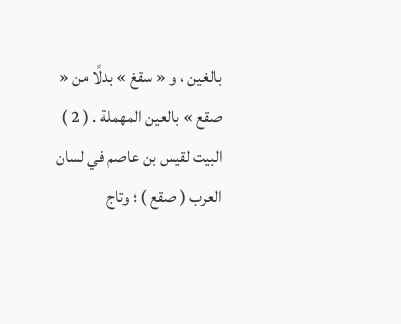بالغين ، و « سقغ » بدلًا من « صقع » بالعين المهملة . ( 2 ) البيت لقيس بن عاصم في لسان العرب ( صقع ) ؛ وتاج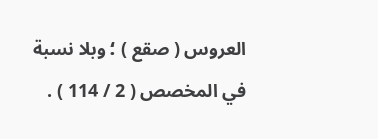العروس ( صقع ) ؛ وبلا نسبة في المخصص ( 2 / 114 ) .